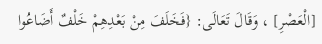[الْعَصْرِ] ، وَقَالَ تَعَالَى: {فَخَلَفَ مِنْ بَعْدِهِمْ خَلْفٌ أَضَاعُوا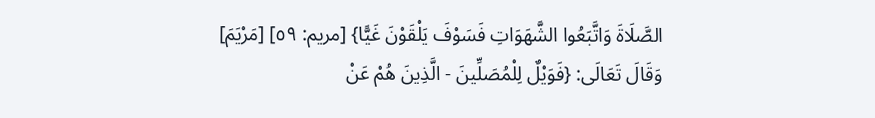الصَّلَاةَ وَاتَّبَعُوا الشَّهَوَاتِ فَسَوْفَ يَلْقَوْنَ غَيًّا} [مريم: ٥٩] [مَرْيَمَ] وَقَالَ تَعَالَى: {فَوَيْلٌ لِلْمُصَلِّينَ - الَّذِينَ هُمْ عَنْ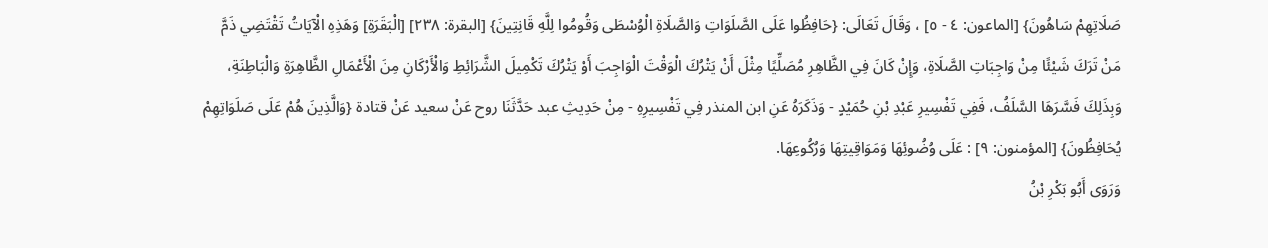صَلَاتِهِمْ سَاهُونَ} [الماعون: ٤ - ٥] ، وَقَالَ تَعَالَى: {حَافِظُوا عَلَى الصَّلَوَاتِ وَالصَّلَاةِ الْوُسْطَى وَقُومُوا لِلَّهِ قَانِتِينَ} [البقرة: ٢٣٨] [الْبَقَرَةِ] وَهَذِهِ الْآيَاتُ تَقْتَضِي ذَمَّ مَنْ تَرَكَ شَيْئًا مِنْ وَاجِبَاتِ الصَّلَاةِ، وَإِنْ كَانَ فِي الظَّاهِرِ مُصَلِّيًا مِثْلَ أَنْ يَتْرُكَ الْوَقْتَ الْوَاجِبَ أَوْ يَتْرُكَ تَكْمِيلَ الشَّرَائِطِ وَالْأَرْكَانِ مِنَ الْأَعْمَالِ الظَّاهِرَةِ وَالْبَاطِنَةِ، وَبِذَلِكَ فَسَّرَهَا السَّلَفُ، فَفِي تَفْسِيرِ عَبْدِ بْنِ حُمَيْدٍ - وَذَكَرَهُ عَنِ ابن المنذر فِي تَفْسِيرِهِ - مِنْ حَدِيثِ عبد حَدَّثَنَا روح عَنْ سعيد عَنْ قتادة {وَالَّذِينَ هُمْ عَلَى صَلَوَاتِهِمْ يُحَافِظُونَ} [المؤمنون: ٩] : عَلَى وُضُوئِهَا وَمَوَاقِيتِهَا وَرُكُوعِهَا.
وَرَوَى أَبُو بَكْرِ بْنُ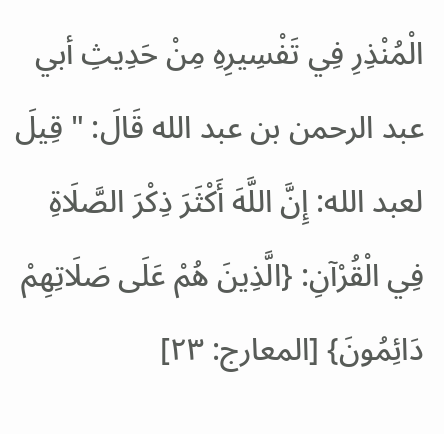الْمُنْذِرِ فِي تَفْسِيرِهِ مِنْ حَدِيثِ أبي عبد الرحمن بن عبد الله قَالَ: " قِيلَ لعبد الله: إِنَّ اللَّهَ أَكْثَرَ ذِكْرَ الصَّلَاةِ فِي الْقُرْآنِ: {الَّذِينَ هُمْ عَلَى صَلَاتِهِمْ دَائِمُونَ} [المعارج: ٢٣]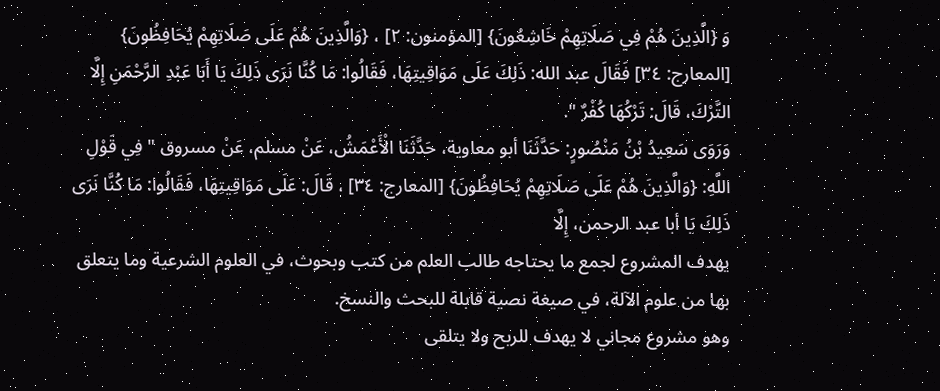وَ {الَّذِينَ هُمْ فِي صَلَاتِهِمْ خَاشِعُونَ} [المؤمنون: ٢] ، {وَالَّذِينَ هُمْ عَلَى صَلَاتِهِمْ يُحَافِظُونَ} [المعارج: ٣٤] فَقَالَ عبد الله: ذَلِكَ عَلَى مَوَاقِيتِهَا، فَقَالُوا: مَا كُنَّا نَرَى ذَلِكَ يَا أَبَا عَبْدِ الرَّحْمَنِ إِلَّا التَّرْكَ، قَالَ: تَرْكُهَا كُفْرٌ ".
وَرَوَى سَعِيدُ بْنُ مَنْصُورٍ: حَدَّثَنَا أبو معاوية، حَدَّثَنَا الْأَعْمَشُ، عَنْ مسلم، عَنْ مسروق " فِي قَوْلِ اللَّهِ: {وَالَّذِينَ هُمْ عَلَى صَلَاتِهِمْ يُحَافِظُونَ} [المعارج: ٣٤] ، قَالَ: عَلَى مَوَاقِيتِهَا، فَقَالُوا: مَا كُنَّا نَرَى ذَلِكَ يَا أبا عبد الرحمن، إِلَّا
يهدف المشروع لجمع ما يحتاجه طالب العلم من كتب وبحوث، في العلوم الشرعية وما يتعلق بها من علوم الآلة، في صيغة نصية قابلة للبحث والنسخ.
وهو مشروع مجاني لا يهدف للربح ولا يتلقى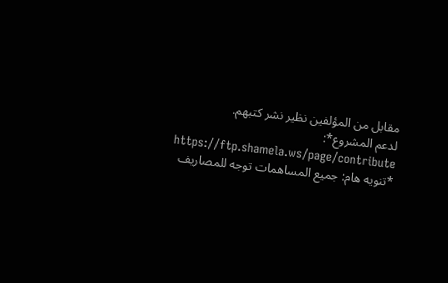مقابل من المؤلفين نظير نشر كتبهم.
لدعم المشروع*: https://ftp.shamela.ws/page/contribute
*تنويه هام: جميع المساهمات توجه للمصاريف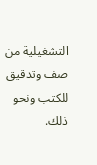التشغيلية من صف وتدقيق للكتب ونحو ذلك.